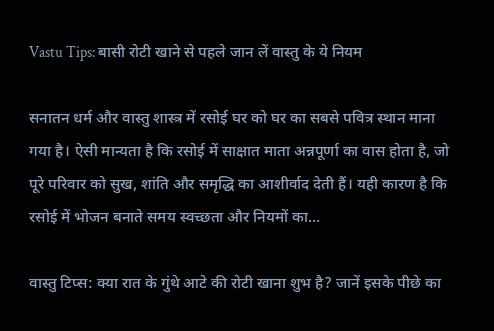Vastu Tips: बासी रोटी खाने से पहले जान लें वास्तु के ये नियम

सनातन धर्म और वास्तु शास्त्र में रसोई घर को घर का सबसे पवित्र स्थान माना गया है। ऐसी मान्यता है कि रसोई में साक्षात माता अन्नपूर्णा का वास होता है, जो पूरे परिवार को सुख, शांति और समृद्धि का आशीर्वाद देती हैं। यही कारण है कि रसोई में भोजन बनाते समय स्वच्छता और नियमों का…

वास्तु टिप्स: क्या रात के गुंथे आटे की रोटी खाना शुभ है? जानें इसके पीछे का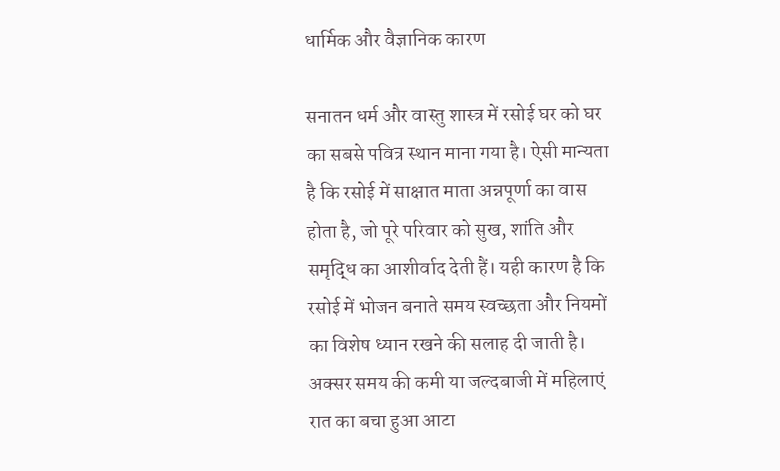धार्मिक और वैज्ञानिक कारण

सनातन धर्म और वास्तु शास्त्र में रसोई घर को घर का सबसे पवित्र स्थान माना गया है। ऐसी मान्यता है कि रसोई में साक्षात माता अन्नपूर्णा का वास होता है, जो पूरे परिवार को सुख, शांति और समृद्धि का आशीर्वाद देती हैं। यही कारण है कि रसोई में भोजन बनाते समय स्वच्छता और नियमों का विशेष ध्यान रखने की सलाह दी जाती है। अक्सर समय की कमी या जल्दबाजी में महिलाएं रात का बचा हुआ आटा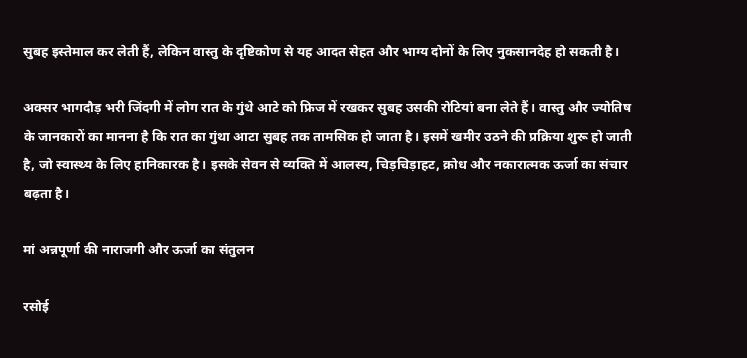सुबह इस्तेमाल कर लेती हैं, लेकिन वास्तु के दृष्टिकोण से यह आदत सेहत और भाग्य दोनों के लिए नुकसानदेह हो सकती है।

अक्सर भागदौड़ भरी जिंदगी में लोग रात के गुंथे आटे को फ्रिज में रखकर सुबह उसकी रोटियां बना लेते हैं। वास्तु और ज्योतिष के जानकारों का मानना है कि रात का गुंथा आटा सुबह तक तामसिक हो जाता है। इसमें खमीर उठने की प्रक्रिया शुरू हो जाती है, जो स्वास्थ्य के लिए हानिकारक है। इसके सेवन से व्यक्ति में आलस्य, चिड़चिड़ाहट, क्रोध और नकारात्मक ऊर्जा का संचार बढ़ता है।

मां अन्नपूर्णा की नाराजगी और ऊर्जा का संतुलन

रसोई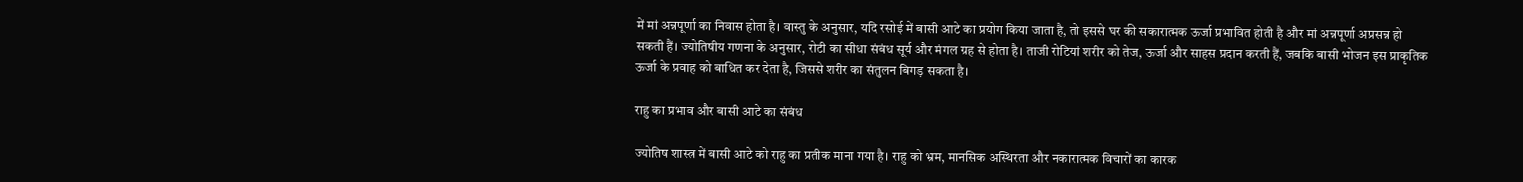में मां अन्नपूर्णा का निवास होता है। वास्तु के अनुसार, यदि रसोई में बासी आटे का प्रयोग किया जाता है, तो इससे घर की सकारात्मक ऊर्जा प्रभावित होती है और मां अन्नपूर्णा अप्रसन्न हो सकती हैं। ज्योतिषीय गणना के अनुसार, रोटी का सीधा संबंध सूर्य और मंगल ग्रह से होता है। ताजी रोटियां शरीर को तेज, ऊर्जा और साहस प्रदान करती हैं, जबकि बासी भोजन इस प्राकृतिक ऊर्जा के प्रवाह को बाधित कर देता है, जिससे शरीर का संतुलन बिगड़ सकता है।

राहु का प्रभाव और बासी आटे का संबंध

ज्योतिष शास्त्र में बासी आटे को राहु का प्रतीक माना गया है। राहु को भ्रम, मानसिक अस्थिरता और नकारात्मक विचारों का कारक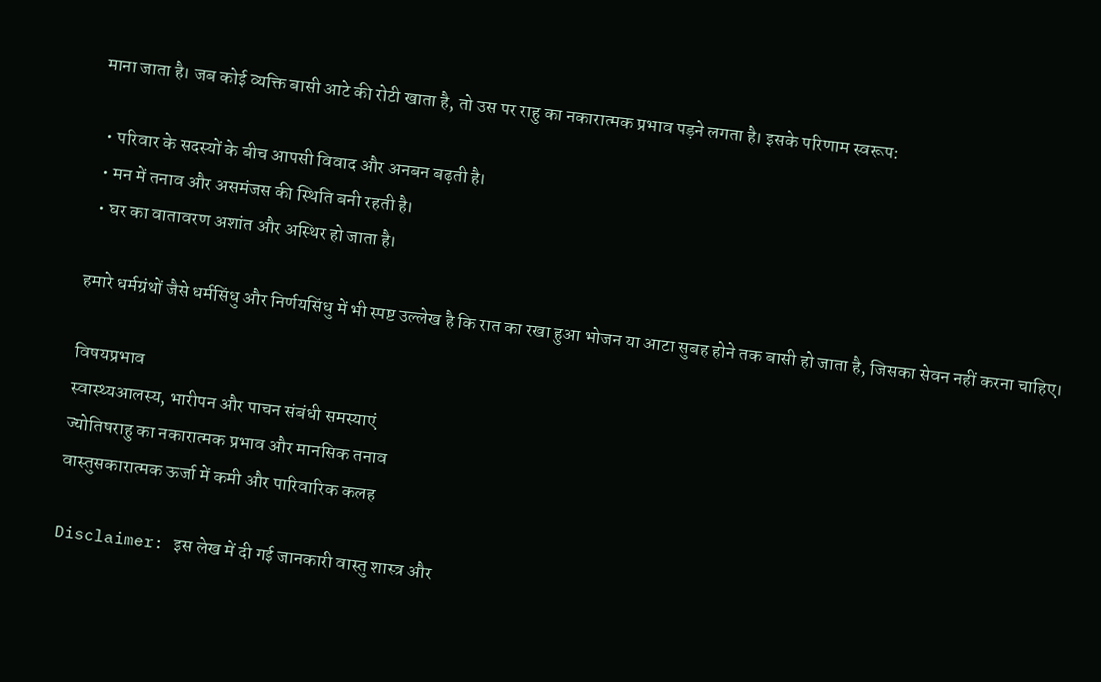माना जाता है। जब कोई व्यक्ति बासी आटे की रोटी खाता है, तो उस पर राहु का नकारात्मक प्रभाव पड़ने लगता है। इसके परिणाम स्वरूप:

  • परिवार के सदस्यों के बीच आपसी विवाद और अनबन बढ़ती है।
  • मन में तनाव और असमंजस की स्थिति बनी रहती है।
  • घर का वातावरण अशांत और अस्थिर हो जाता है।

हमारे धर्मग्रंथों जैसे धर्मसिंधु और निर्णयसिंधु में भी स्पष्ट उल्लेख है कि रात का रखा हुआ भोजन या आटा सुबह होने तक बासी हो जाता है, जिसका सेवन नहीं करना चाहिए।

विषयप्रभाव
स्वास्थ्यआलस्य, भारीपन और पाचन संबंधी समस्याएं
ज्योतिषराहु का नकारात्मक प्रभाव और मानसिक तनाव
वास्तुसकारात्मक ऊर्जा में कमी और पारिवारिक कलह

Disclaimer: इस लेख में दी गई जानकारी वास्तु शास्त्र और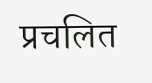प्रचलित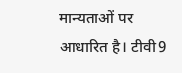मान्यताओं पर आधारित है। टीवी9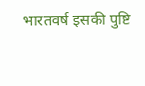भारतवर्ष इसकी पुष्टि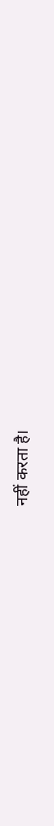नहीं करता है।